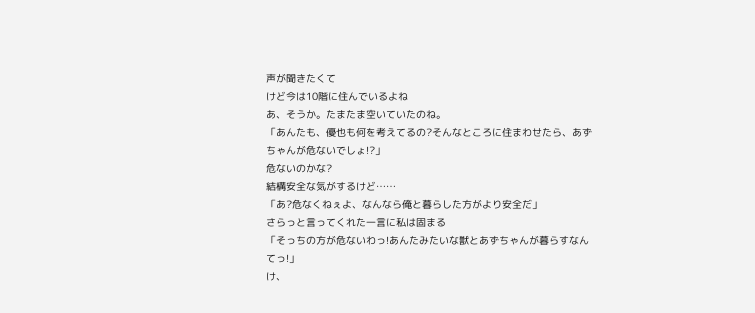声が聞きたくて
けど今は10階に住んでいるよね
あ、そうか。たまたま空いていたのね。
「あんたも、優也も何を考えてるの?そんなところに住まわせたら、あずちゃんが危ないでしょ!?」
危ないのかな?
結構安全な気がするけど……
「あ?危なくねぇよ、なんなら俺と暮らした方がより安全だ」
さらっと言ってくれた一言に私は固まる
「そっちの方が危ないわっ!あんたみたいな獣とあずちゃんが暮らすなんてっ!」
け、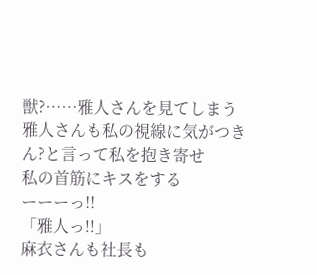獣?……雅人さんを見てしまう
雅人さんも私の視線に気がつき
ん?と言って私を抱き寄せ
私の首筋にキスをする
ーーーっ!!
「雅人っ!!」
麻衣さんも社長も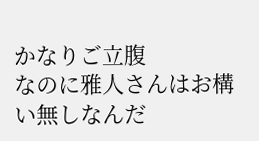かなりご立腹
なのに雅人さんはお構い無しなんだ